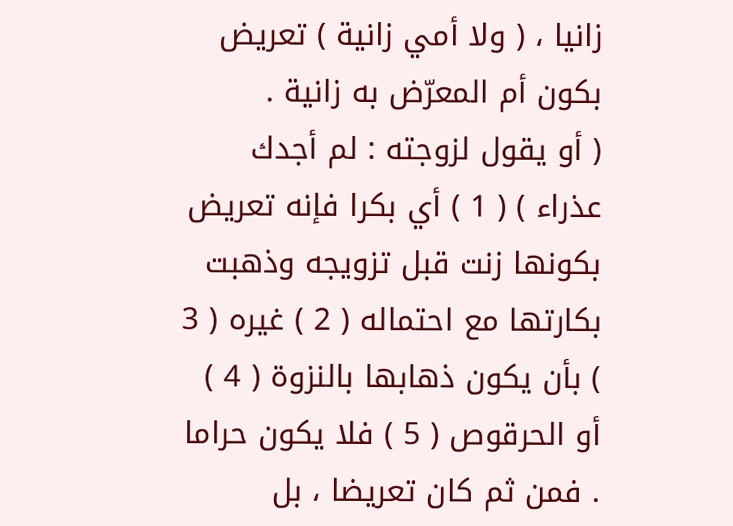زانيا ، ( ولا أمي زانية ) تعريض بكون أم المعرّض به زانية .
( أو يقول لزوجته : لم أجدك عذراء ) ( 1 ) أي بكرا فإنه تعريض بكونها زنت قبل تزويجه وذهبت بكارتها مع احتماله ( 2 ) غيره ( 3 ) بأن يكون ذهابها بالنزوة ( 4 ) أو الحرقوص ( 5 ) فلا يكون حراما . فمن ثم كان تعريضا ، بل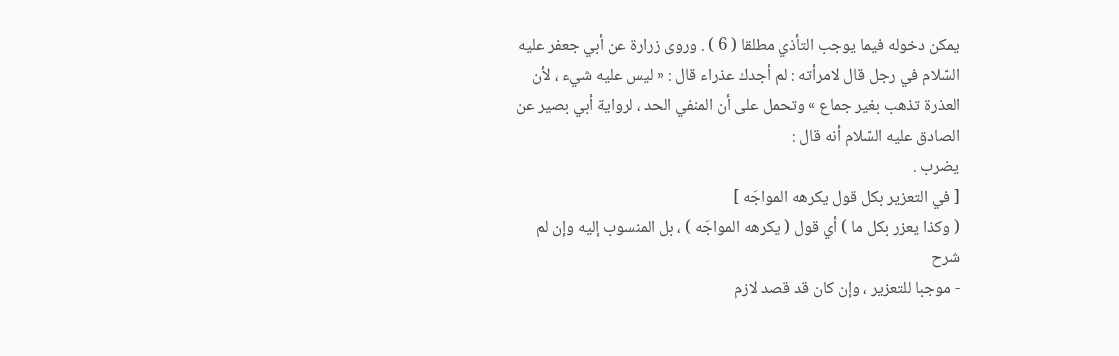يمكن دخوله فيما يوجب التأذي مطلقا ( 6 ) . وروى زرارة عن أبي جعفر عليه السّلام في رجل قال لامرأته : لم أجدك عذراء قال : « ليس عليه شيء ، لأن العذرة تذهب بغير جماع » وتحمل على أن المنفي الحد ، لرواية أبي بصير عن الصادق عليه السّلام أنه قال :
يضرب .
[ في التعزير بكل قول يكرهه المواجَه ]
( وكذا يعزر بكل ما ) أي قول ( يكرهه المواجَه ) ، بل المنسوب إليه وإن لم
شرح
- موجبا للتعزير ، وإن كان قد قصد لازم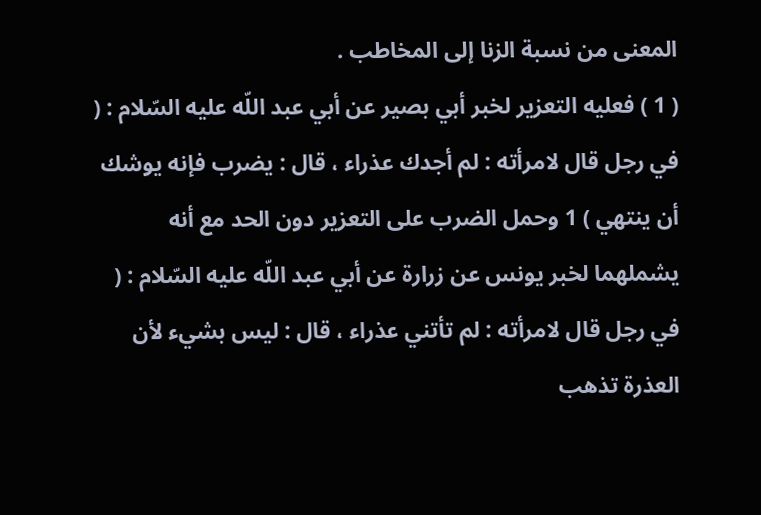المعنى من نسبة الزنا إلى المخاطب .
( 1 ) فعليه التعزير لخبر أبي بصير عن أبي عبد اللّه عليه السّلام : ( في رجل قال لامرأته : لم أجدك عذراء ، قال : يضرب فإنه يوشك أن ينتهي ) 1 وحمل الضرب على التعزير دون الحد مع أنه يشملهما لخبر يونس عن زرارة عن أبي عبد اللّه عليه السّلام : ( في رجل قال لامرأته : لم تأتني عذراء ، قال : ليس بشيء لأن العذرة تذهب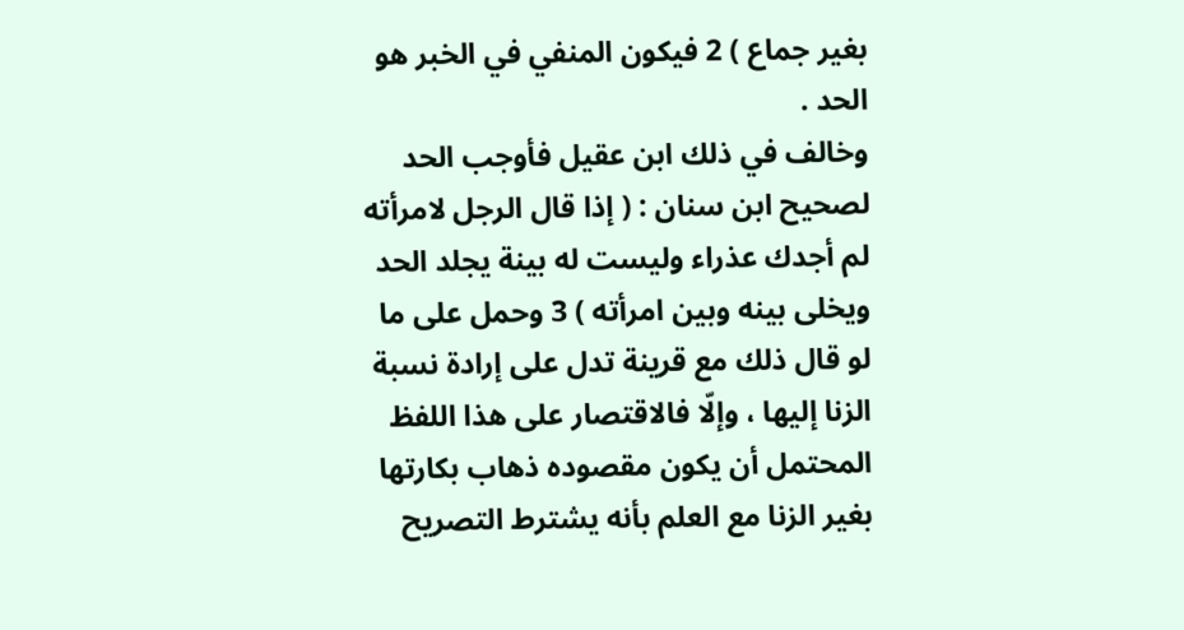بغير جماع ) 2 فيكون المنفي في الخبر هو الحد .
وخالف في ذلك ابن عقيل فأوجب الحد لصحيح ابن سنان : ( إذا قال الرجل لامرأته لم أجدك عذراء وليست له بينة يجلد الحد ويخلى بينه وبين امرأته ) 3 وحمل على ما لو قال ذلك مع قرينة تدل على إرادة نسبة الزنا إليها ، وإلّا فالاقتصار على هذا اللفظ المحتمل أن يكون مقصوده ذهاب بكارتها بغير الزنا مع العلم بأنه يشترط التصريح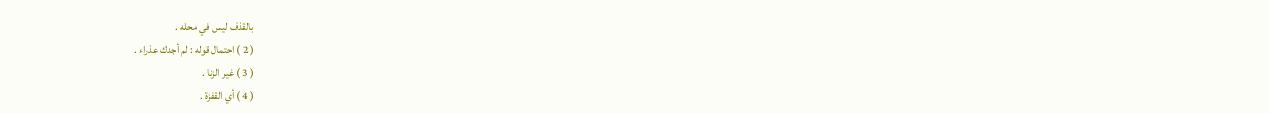بالقذف ليس في محله .
( 2 ) احتمال قوله : لم أجدك عذراء .
( 3 ) غير الزنا .
( 4 ) أي القفزة .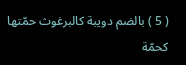( 5 ) بالضم دويبة كالبرغوث حمّتها كحمّة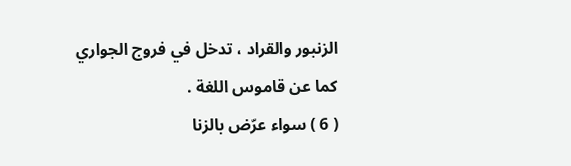الزنبور والقراد ، تدخل في فروج الجواري كما عن قاموس اللغة .
( 6 ) سواء عرّض بالزنا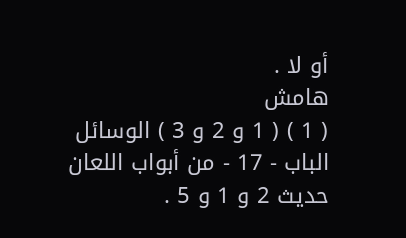أو لا .
هامش
( 1 ) ( 1 و 2 و 3 ) الوسائل الباب - 17 - من أبواب اللعان حديث 2 و 1 و 5 .